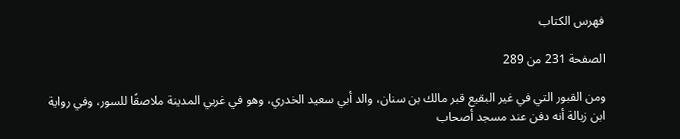فهرس الكتاب

الصفحة 231 من 289

ومن القبور التي في غير البقيع قبر مالك بن سنان، والد أبي سعيد الخدري، وهو في غربي المدينة ملاصقًا للسور، وفي رواية ابن زبالة أنه دفن عند مسجد أصحاب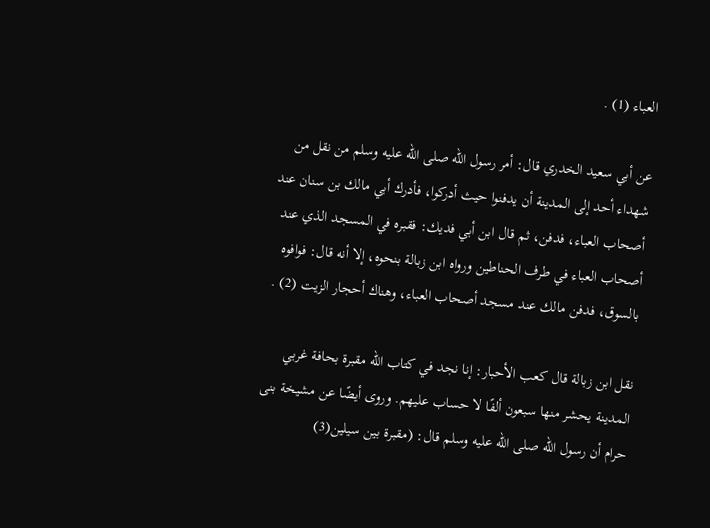العباء (1) .

عن أبي سعيد الخدري قال: أمر رسول الله صلى الله عليه وسلم من نقل من شهداء أحد إلى المدينة أن يدفنوا حيث أدركوا، فأدرك أبي مالك بن سنان عند أصحاب العباء، فدفن، ثم قال ابن أبي فديك: فقبره في المسجد الذي عند أصحاب العباء في طرف الحناطين ورواه ابن زبالة بنحوه، إلا أنه قال: فوافوه بالسوق، فدفن مالك عند مسجد أصحاب العباء، وهناك أحجار الزيت (2) .

نقل ابن زبالة قال كعب الأحبار: إنا نجد في كتاب الله مقبرة بحافة غربي المدينة يحشر منها سبعون ألفًا لا حساب عليهم. وروى أيضًا عن مشيخة بنى حرام أن رسول الله صلى الله عليه وسلم قال: (مقبرة بين سيلين(3)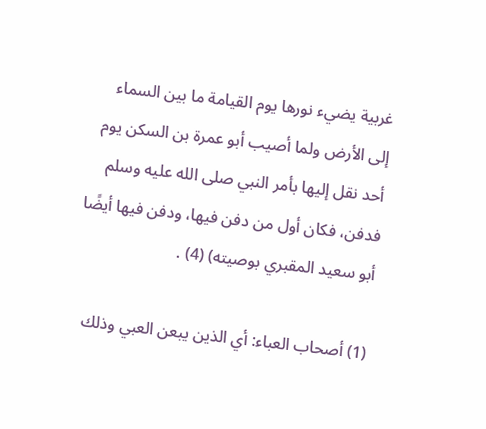غربية يضيء نورها يوم القيامة ما بين السماء إلى الأرض ولما أصيب أبو عمرة بن السكن يوم أحد نقل إليها بأمر النبي صلى الله عليه وسلم فدفن، فكان أول من دفن فيها، ودفن فيها أيضًا أبو سعيد المقبري بوصيته) (4) .

(1) أصحاب العباء: أي الذين يبعن العبي وذلك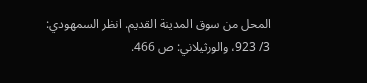المحل من سوق المدينة القديم. انظر السمهودي: 3/ 923، والورثيلاني: ص 466.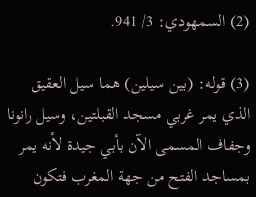(2) السمهودي: 3/ 941.

(3) قوله: (بين سيلين) هما سيل العقيق الذي يمر غربي مسجد القبلتين، وسيل رانونا وجفاف المسمى الآن بأبي جيدة لأنه يمر بمساجد الفتح من جهة المغرب فتكون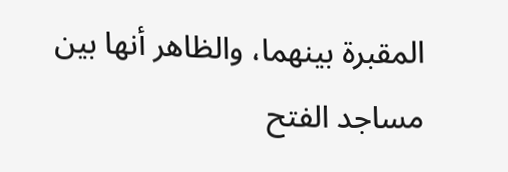المقبرة بينهما، والظاهر أنها بين مساجد الفتح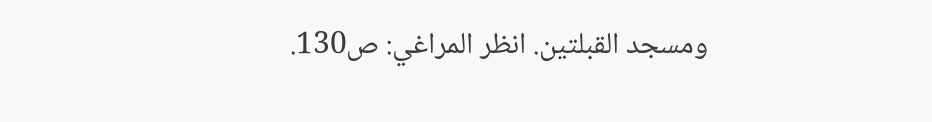ومسجد القبلتين. انظر المراغي: ص130.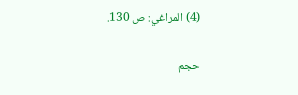(4) المراغي: ص 130.

حجم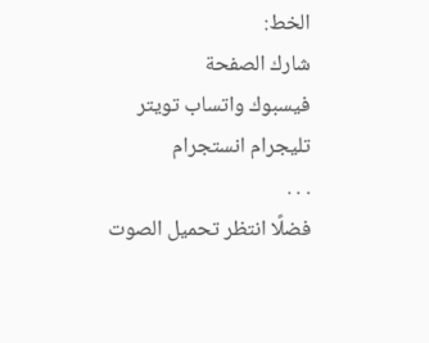الخط:
شارك الصفحة
فيسبوك واتساب تويتر تليجرام انستجرام
. . .
فضلًا انتظر تحميل الصوت